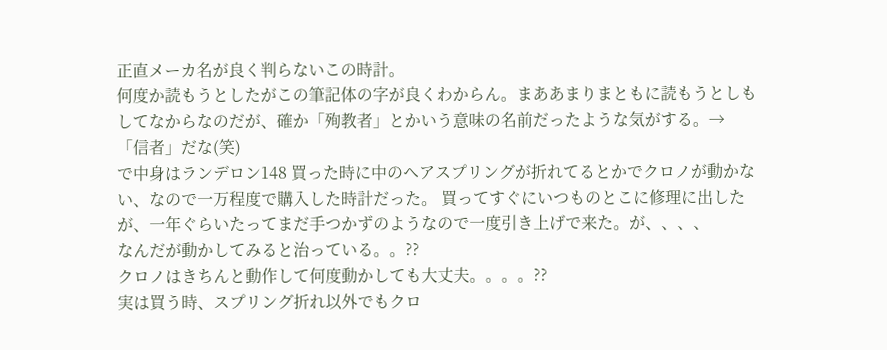正直メーカ名が良く判らないこの時計。
何度か読もうとしたがこの筆記体の字が良くわからん。まああまりまともに読もうとしもしてなからなのだが、確か「殉教者」とかいう意味の名前だったような気がする。→ 「信者」だな(笑)
で中身はランデロン148 買った時に中のヘアスプリングが折れてるとかでクロノが動かない、なので一万程度で購入した時計だった。 買ってすぐにいつものとこに修理に出したが、一年ぐらいたってまだ手つかずのようなので一度引き上げで来た。が、、、、
なんだが動かしてみると治っている。。??
クロノはきちんと動作して何度動かしても大丈夫。。。。??
実は買う時、スプリング折れ以外でもクロ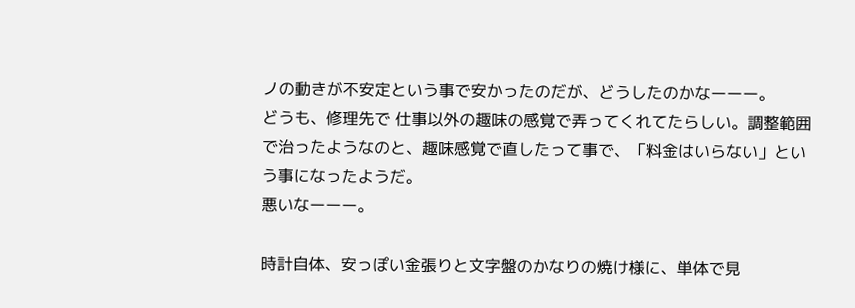ノの動きが不安定という事で安かったのだが、どうしたのかなーーー。
どうも、修理先で 仕事以外の趣味の感覚で弄ってくれてたらしい。調整範囲で治ったようなのと、趣味感覚で直したって事で、「料金はいらない」という事になったようだ。
悪いなーーー。

時計自体、安っぽい金張りと文字盤のかなりの焼け様に、単体で見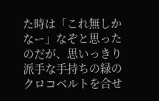た時は「これ無しかなー」なぞと思ったのだが、思いっきり派手な手持ちの緑のクロコベルトを合せ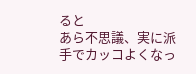ると
あら不思議、実に派手でカッコよくなっ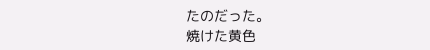たのだった。
焼けた黄色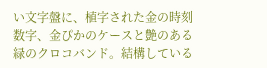い文字盤に、植字された金の時刻数字、金ぴかのケースと艶のある緑のクロコバンド。結構している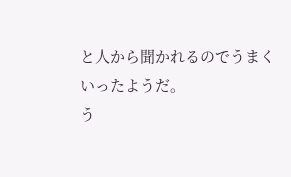と人から聞かれるのでうまくいったようだ。
う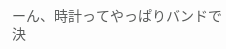ーん、時計ってやっぱりバンドで決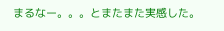まるなー。。。とまたまた実感した。